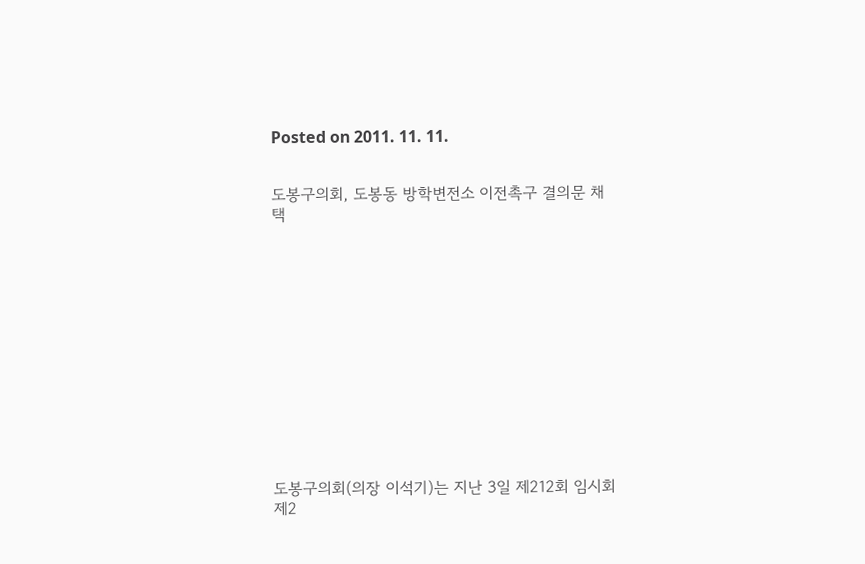Posted on 2011. 11. 11.


도봉구의회, 도봉동 방학변전소 이전촉구 결의문 채택













도봉구의회(의장 이석기)는 지난 3일 제212회 임시회 제2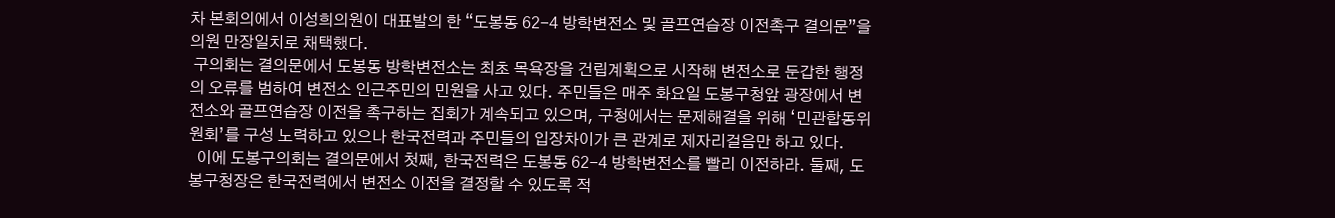차 본회의에서 이성희의원이 대표발의 한 “도봉동 62-4 방학변전소 및 골프연습장 이전촉구 결의문”을 의원 만장일치로 채택했다.
 구의회는 결의문에서 도봉동 방학변전소는 최초 목욕장을 건립계획으로 시작해 변전소로 둔갑한 행정의 오류를 범하여 변전소 인근주민의 민원을 사고 있다. 주민들은 매주 화요일 도봉구청앞 광장에서 변전소와 골프연습장 이전을 촉구하는 집회가 계속되고 있으며, 구청에서는 문제해결을 위해 ‘민관합동위원회’를 구성 노력하고 있으나 한국전력과 주민들의 입장차이가 큰 관계로 제자리걸음만 하고 있다.
  이에 도봉구의회는 결의문에서 첫째, 한국전력은 도봉동 62-4 방학변전소를 빨리 이전하라. 둘째, 도봉구청장은 한국전력에서 변전소 이전을 결정할 수 있도록 적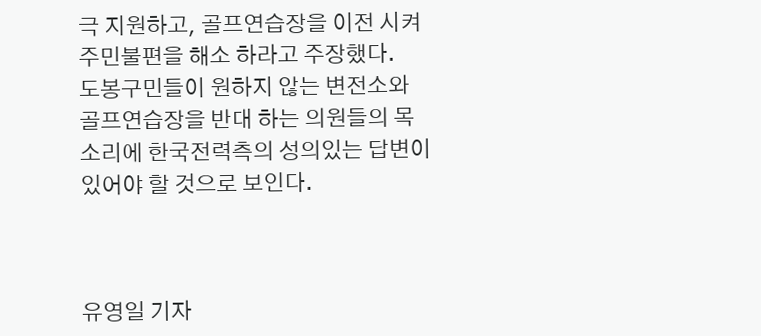극 지원하고, 골프연습장을 이전 시켜 주민불편을 해소 하라고 주장했다.
도봉구민들이 원하지 않는 변전소와 골프연습장을 반대 하는 의원들의 목소리에 한국전력측의 성의있는 답변이 있어야 할 것으로 보인다.



유영일 기자